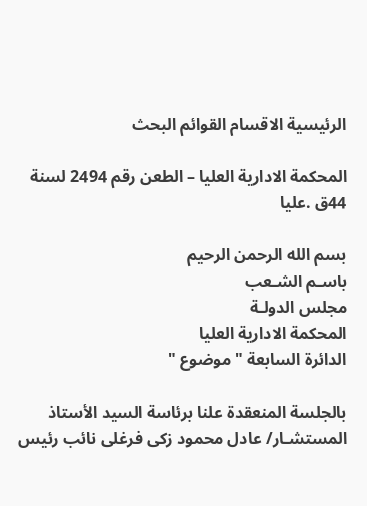الرئيسية الاقسام القوائم البحث

المحكمة الادارية العليا – الطعن رقم 2494 لسنة 44ق .عليا

بسم الله الرحمن الرحيم
باسـم الشـعب
مجلس الدولـة
المحكمة الادارية العليا
الدائرة السابعة " موضوع "

بالجلسة المنعقدة علنا برئاسة السيد الأستاذ المستشـار/ عادل محمود زكى فرغلى نائب رئيس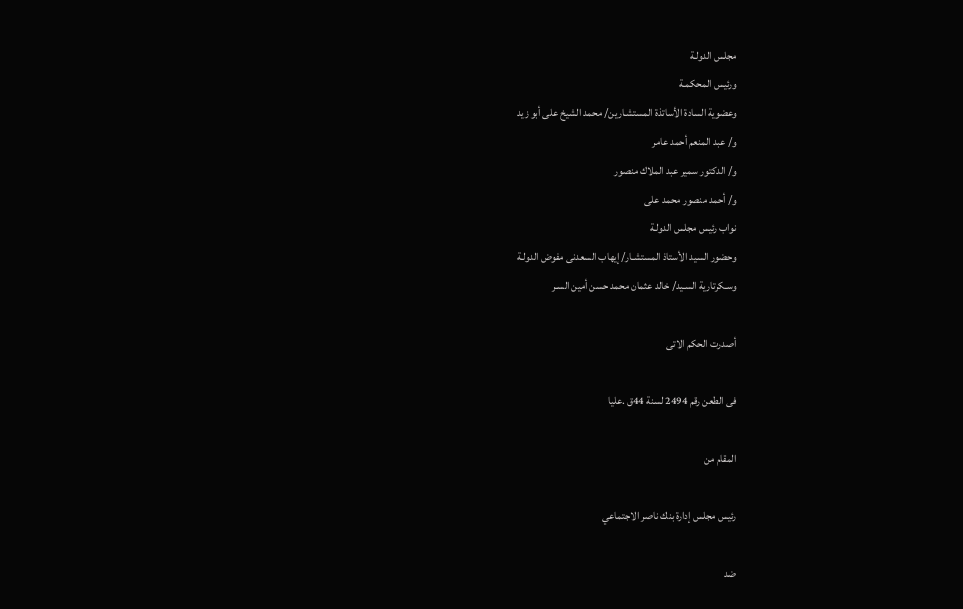مجلس الدولـة
ورئيس المحكمـة
وعضوية السادة الأساتذة المستشـارين/ محمد الشيخ على أبو زيد
و/ عبد المنعم أحمد عامر
و/ الدكتور سمير عبد الملاك منصور
و/ أحمد منصور محمد على
نواب رئيس مجلس الدولـة
وحضور السيد الأستاذ المستشـار/ إيهاب السعدنى مفوض الدولـة
وسـكرتارية السـيد/ خالد عثمان محمد حسن أمين السـر

أصدرت الحكم الاتى

فى الطعن رقم 2494 لسنة 44ق .عليا

المقام من

رئيس مجلس إدارة بنك ناصر الاجتماعي

ضد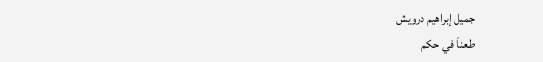جميل إبراهيم درويش
طعناَ في حكم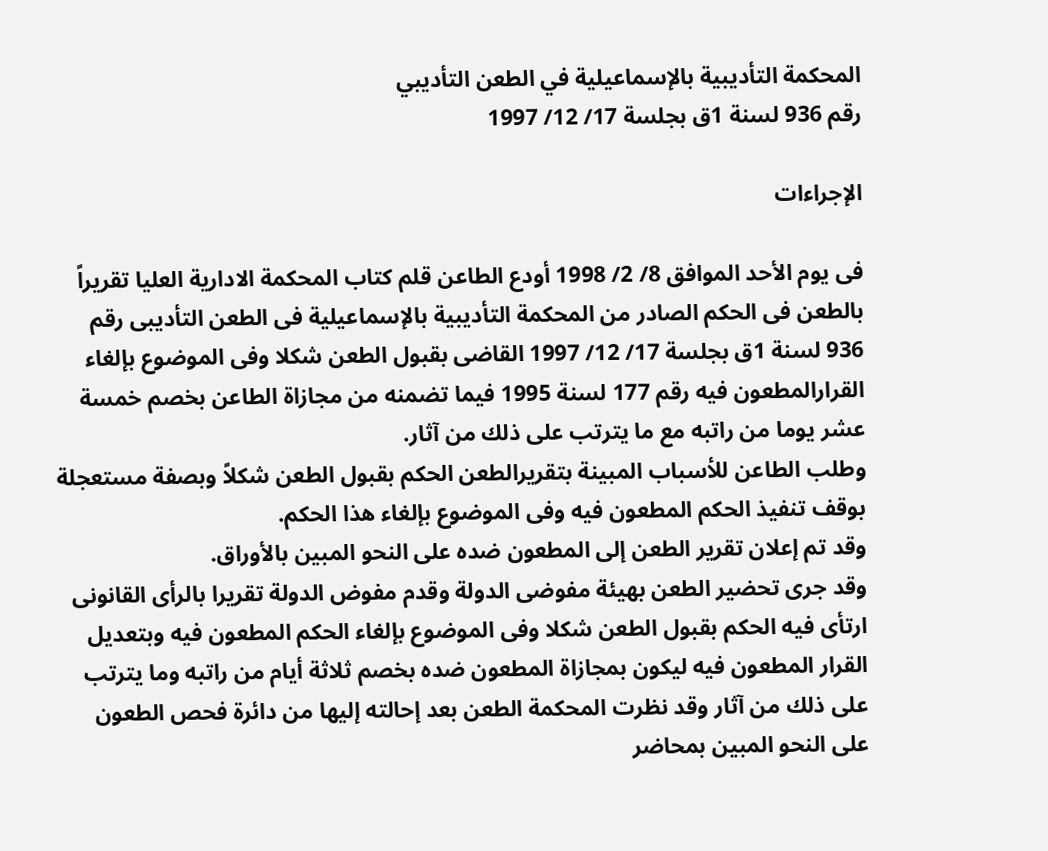المحكمة التأديبية بالإسماعيلية في الطعن التأديبي
رقم 936 لسنة 1ق بجلسة 17/ 12/ 1997

الإجراءات

فى يوم الأحد الموافق 8/ 2/ 1998 أودع الطاعن قلم كتاب المحكمة الادارية العليا تقريراً بالطعن فى الحكم الصادر من المحكمة التأديبية بالإسماعيلية فى الطعن التأديبى رقم 936 لسنة 1ق بجلسة 17/ 12/ 1997 القاضى بقبول الطعن شكلا وفى الموضوع بإلغاء القرارالمطعون فيه رقم 177 لسنة 1995 فيما تضمنه من مجازاة الطاعن بخصم خمسة عشر يوما من راتبه مع ما يترتب على ذلك من آثار.
وطلب الطاعن للأسباب المبينة بتقريرالطعن الحكم بقبول الطعن شكلاً وبصفة مستعجلة بوقف تنفيذ الحكم المطعون فيه وفى الموضوع بإلغاء هذا الحكم.
وقد تم إعلان تقرير الطعن إلى المطعون ضده على النحو المبين بالأوراق.
وقد جرى تحضير الطعن بهيئة مفوضى الدولة وقدم مفوض الدولة تقريرا بالرأى القانونى ارتأى فيه الحكم بقبول الطعن شكلا وفى الموضوع بإلغاء الحكم المطعون فيه وبتعديل القرار المطعون فيه ليكون بمجازاة المطعون ضده بخصم ثلاثة أيام من راتبه وما يترتب على ذلك من آثار وقد نظرت المحكمة الطعن بعد إحالته إليها من دائرة فحص الطعون على النحو المبين بمحاضر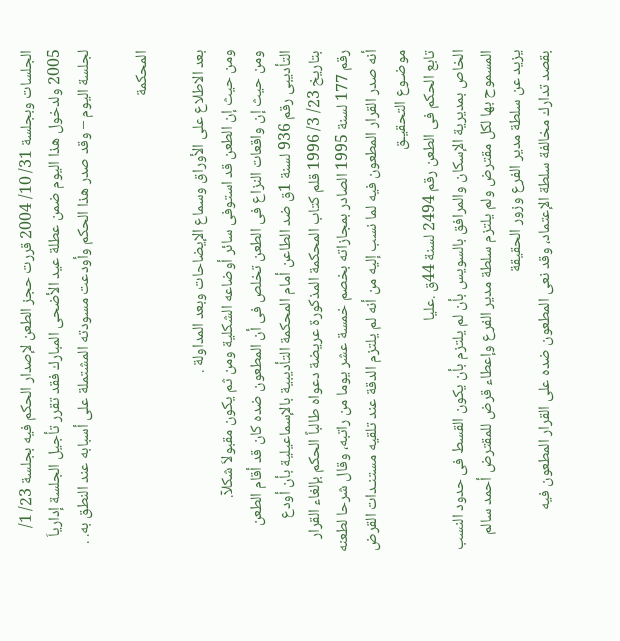الجلسات وبجلسة 31/ 10/ 2004 قررت حجز الطعن لإصدار الحكم فيه بجلسة 23/ 1/ 2005 ولدخول هذا اليوم ضمن عطلة عيد الأضحى المبارك فقد تقرر تأجيل الجلسة إدارياَ لجلسة اليوم – وقد صدر هذا الحكم وأودعت مسودته المشتملة على أسبابه عند النطق به. .

المحكمة

بعد الاطلاع على الأوراق وسماع الإيضاحات وبعد المداولة .
ومن حيث إن الطعن قد استوفى سائر أوضاعه الشكلية ومن ثم يكون مقبولاَ شكلآ.
ومن حيث إن واقعات النزاع فى الطعن تخلص فى أن المطعون ضده كان قد أقام الطعن التأديبى رقم 936 لسنة 1ق ضد الطاعن أمام المحكمة التأديبية بالإسماعيلية بأن أودع بتاريخ 23/ 3/ 1996 قلم كتاب المحكمة المذكورة عريضة دعواه طالباً الحكم بإلغاء القرار رقم 177 لسنة 1995 الصادر بمجازاته بخصم خمسة عشر يوما من راتبه، وقال شرحا لطعنه أنه صدر القرار المطعون فيه لما نسب إليه من أنه لم يلتزم الدقة عند تلقيه مستنـدات القرض موضـوع التحقيـق
تابع الحكم فى الطعن رقم 2494 لسنة 44ق .عليا
الخاص بمديرية الإسكان والمرافق بالسويس بأن لم يلتزم بأن يكون القسط فى حدود النسب المسموح بها لكل مقترض ولم يلتزم سلطة مدير الفرع وإعطاء قرض للمقترض أحمد سالم يزيد عن سلطة مدير الفرع وزور الحقيقة
بقصد تدارك مخالفة سلطة الإعتماد، وقد نعى المطعون ضده على القرار المطعون فيه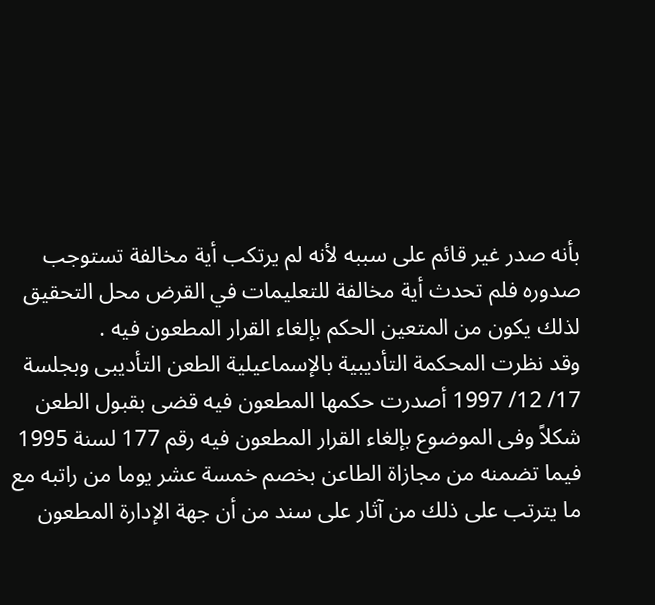بأنه صدر غير قائم على سببه لأنه لم يرتكب أية مخالفة تستوجب صدوره فلم تحدث أية مخالفة للتعليمات في القرض محل التحقيق لذلك يكون من المتعين الحكم بإلغاء القرار المطعون فيه .
وقد نظرت المحكمة التأديبية بالإسماعيلية الطعن التأديبى وبجلسة 17/ 12/ 1997 أصدرت حكمها المطعون فيه قضى بقبول الطعن شكلاً وفى الموضوع بإلغاء القرار المطعون فيه رقم 177 لسنة 1995 فيما تضمنه من مجازاة الطاعن بخصم خمسة عشر يوما من راتبه مع ما يترتب على ذلك من آثار على سند من أن جهة الإدارة المطعون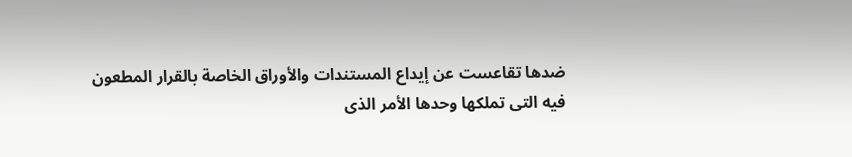ضدها تقاعست عن إيداع المستندات والأوراق الخاصة بالقرار المطعون فيه التى تملكها وحدها الأمر الذى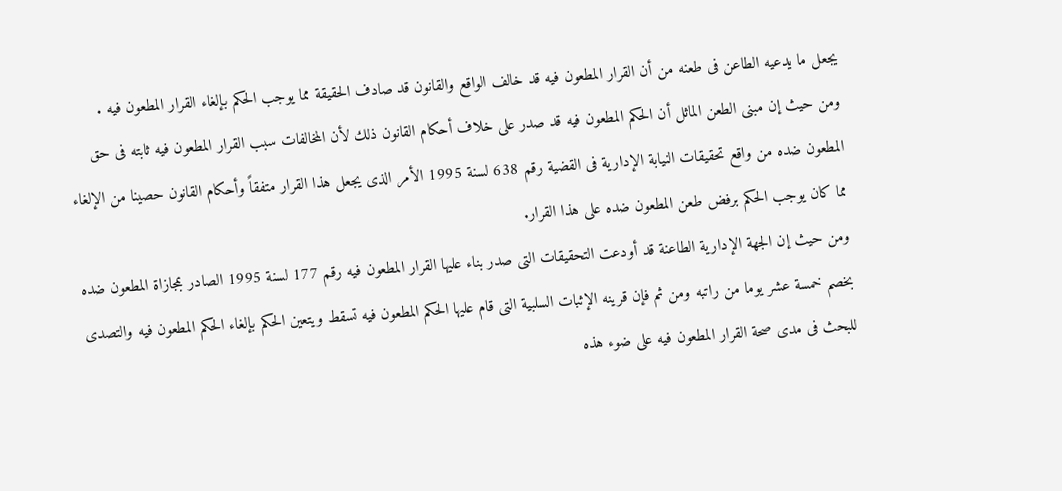يجعل ما يدعيه الطاعن فى طعنه من أن القرار المطعون فيه قد خالف الواقع والقانون قد صادف الحقيقة مما يوجب الحكم بإلغاء القرار المطعون فيه .
ومن حيث إن مبنى الطعن الماثل أن الحكم المطعون فيه قد صدر على خلاف أحكام القانون ذلك لأن المخالفات سبب القرار المطعون فيه ثابته فى حق المطعون ضده من واقع تحقيقات النيابة الإدارية فى القضية رقم 638 لسنة 1995 الأمر الذى يجعل هذا القرار متفقاً وأحكام القانون حصينا من الإلغاء مما كان يوجب الحكم برفض طعن المطعون ضده على هذا القرار.
ومن حيث إن الجهة الإدارية الطاعنة قد أودعت التحقيقات التى صدر بناء عليها القرار المطعون فيه رقم 177 لسنة 1995 الصادر بمجازاة المطعون ضده بخصم خمسة عشر يوما من راتبه ومن ثم فإن قرينه الإثبات السلبية التى قام عليها الحكم المطعون فيه تسقط ويتعين الحكم بإلغاء الحكم المطعون فيه والتصدى للبحث فى مدى صحة القرار المطعون فيه على ضوء هذه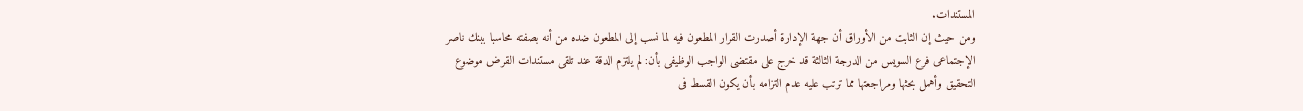المستندات.
ومن حيث إن الثابت من الأوراق أن جهة الإدارة أصدرت القرار المطعون فيه لما نسب إلى المطعون ضده من أنه بصفته محاسبا ببنك ناصر الإجتماعى فرع السويس من الدرجة الثالثة قد خرج على مقتضى الواجب الوظيفى بأن: لم يلتزم الدقة عند تلقى مستندات القرض موضوع التحقيق وأهمل بحثها ومراجعتها مما ترتب عليه عدم التزامه بأن يكون القسط فى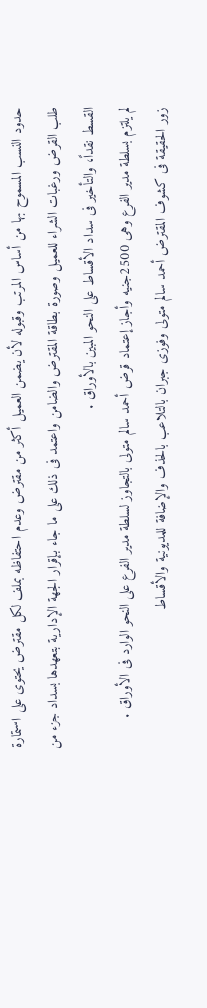حدود النسب المسموح بها من أساس المرتب وقبوله لأن يضمن العميل أكثر من مقترض وعدم احتفاظه بملف لكل مقترض يحتوى على استمارة طلب القرض ورغبات الشراء للعميل وصورة بطاقة المقترض والضامن واعتمد فى ذلك على ما جاء بإقرار الجهة الإدارية بتعهدها بسداد جزء من القسط نقداً، والتأخير فى سداد الأقساط على النحو المبين بالأوراق .
لم يلتزم بسلطة مدير الفرع وهى 2500جنيه وأجاز إعتماد قرض أحمد سالم متولى بالتجاوز لسلطة مدير الفرع على النحو الوارد فى الأوراق .
زور الحقيقة فى كشوف المقترض أحمد سالم متولى وفوزى جبران بالتلاعب بالحذف والإضافة للمديونية والأقساط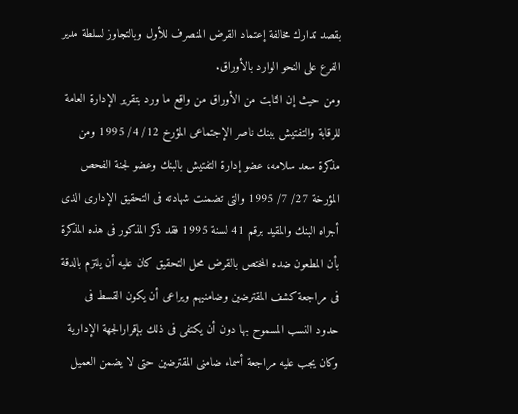بقصد تدارك مخالفة إعتماد القرض المنصرف للأول وبالتجاوز لسلطة مدير الفرع على النحو الوارد بالأوراق.
ومن حيث إن الثابت من الأوراق من واقع ما ورد بتقرير الإدارة العامة للرقابة والتفتيش ببنك ناصر الإجتماعى المؤرخ 12/ 4/ 1995 ومن مذكرة سعد سلامه، عضو إدارة التفتيش بالبنك وعضو لجنة الفحص المؤرخة 27/ 7/ 1995 والتى تضمنت شهادته فى التحقيق الإدارى الذى أجراه البنك والمقيد برقم 41 لسنة 1995 فقد ذكر المذكور فى هذه المذكرة بأن المطعون ضده المختص بالقرض محل التحقيق كان عليه أن يلتزم بالدقة فى مراجعة كشف المقترضين وضامنيهم ويراعى أن يكون القسط فى حدود النسب المسموح بها دون أن يكتفى فى ذلك بإقرارالجهة الإدارية وكان يجب عليه مراجعة أسماء ضامنى المقترضين حتى لا يضمن العميل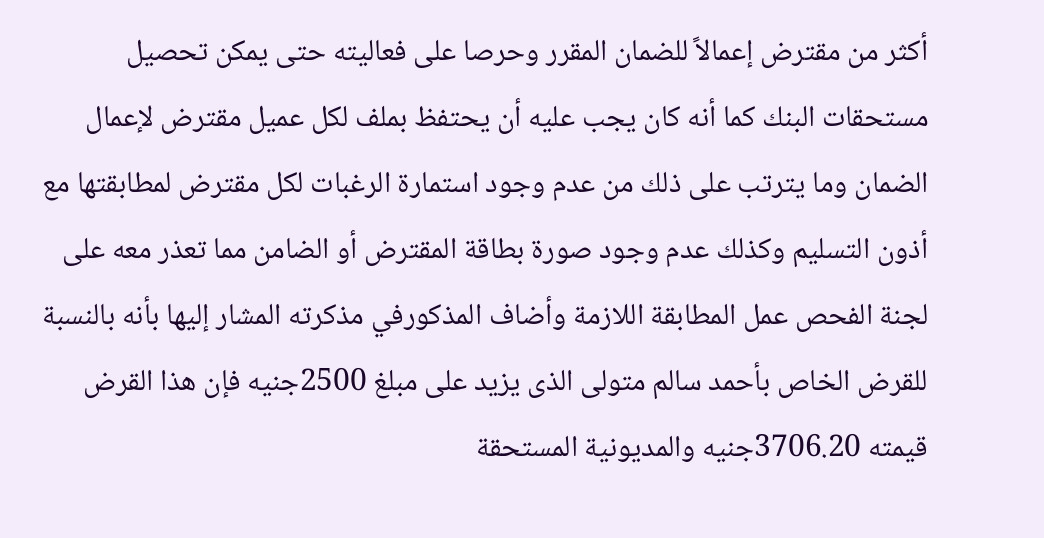أكثر من مقترض إعمالاً للضمان المقرر وحرصا على فعاليته حتى يمكن تحصيل مستحقات البنك كما أنه كان يجب عليه أن يحتفظ بملف لكل عميل مقترض لإعمال الضمان وما يترتب على ذلك من عدم وجود استمارة الرغبات لكل مقترض لمطابقتها مع أذون التسليم وكذلك عدم وجود صورة بطاقة المقترض أو الضامن مما تعذر معه على لجنة الفحص عمل المطابقة اللازمة وأضاف المذكورفي مذكرته المشار إليها بأنه بالنسبة للقرض الخاص بأحمد سالم متولى الذى يزيد على مبلغ 2500جنيه فإن هذا القرض قيمته 3706.20جنيه والمديونية المستحقة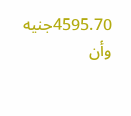4595.70جنيه وأن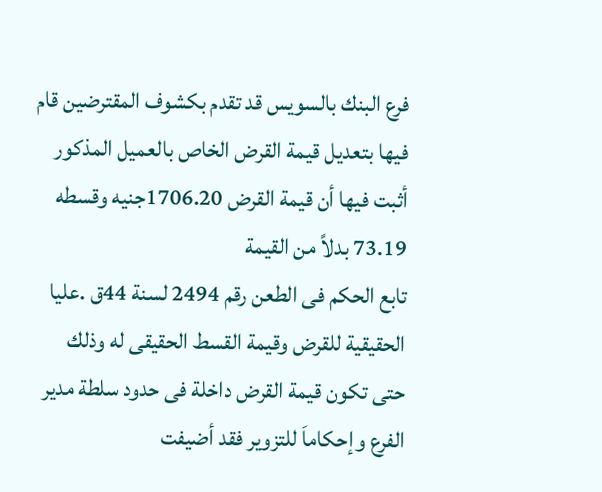فرع البنك بالسويس قد تقدم بكشوف المقترضين قام فيها بتعديل قيمة القرض الخاص بالعميل المذكور أثبت فيها أن قيمة القرض 1706.20جنيه وقسطه 73.19 بدلاً من القيمة
تابع الحكم فى الطعن رقم 2494 لسنة 44ق .عليا
الحقيقية للقرض وقيمة القسط الحقيقى له وذلك حتى تكون قيمة القرض داخلة فى حدود سلطة مدير الفرع وإحكاماَ للتزوير فقد أضيفت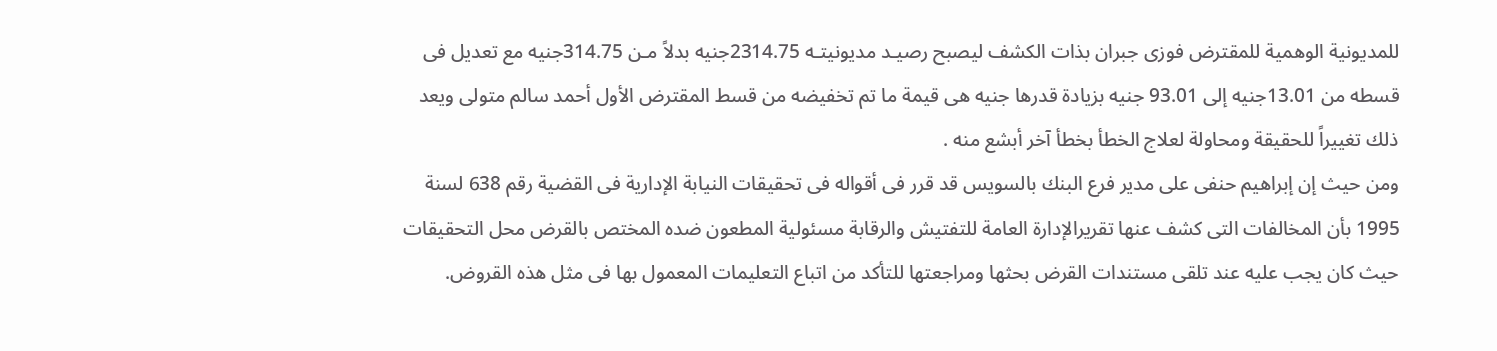للمديونية الوهمية للمقترض فوزى جبران بذات الكشف ليصبح رصيـد مديونيتـه 2314.75جنيه بدلاً مـن 314.75جنيه مع تعديل فى قسطه من 13.01جنيه إلى 93.01 جنيه بزيادة قدرها جنيه هى قيمة ما تم تخفيضه من قسط المقترض الأول أحمد سالم متولى ويعد ذلك تغييراً للحقيقة ومحاولة لعلاج الخطأ بخطأ آخر أبشع منه .
ومن حيث إن إبراهيم حنفى على مدير فرع البنك بالسويس قد قرر فى أقواله فى تحقيقات النيابة الإدارية فى القضية رقم 638 لسنة 1995 بأن المخالفات التى كشف عنها تقريرالإدارة العامة للتفتيش والرقابة مسئولية المطعون ضده المختص بالقرض محل التحقيقات حيث كان يجب عليه عند تلقى مستندات القرض بحثها ومراجعتها للتأكد من اتباع التعليمات المعمول بها فى مثل هذه القروض.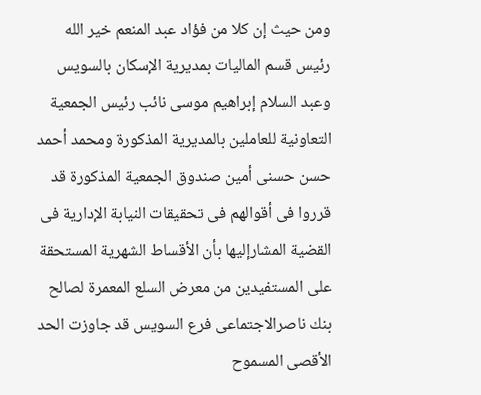ومن حيث إن كلا من فؤاد عبد المنعم خير الله رئيس قسم الماليات بمديرية الإسكان بالسويس وعبد السلام إبراهيم موسى نائب رئيس الجمعية التعاونية للعاملين بالمديرية المذكورة ومحمد أحمد حسن حسنى أمين صندوق الجمعية المذكورة قد قرروا فى أقوالهم فى تحقيقات النيابة الإدارية فى القضية المشارإليها بأن الأقساط الشهرية المستحقة على المستفيدين من معرض السلع المعمرة لصالح بنك ناصرالاجتماعى فرع السويس قد جاوزت الحد الأقصى المسموح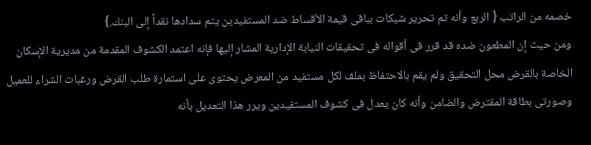خصمه من الراتب { الربع وأنه تم تحرير شيكات بباقى قيمة الأقساط ضد المستفيدين يتم سدادها نقداً إلى البنك.}
ومن حيث إن المطعون ضده قد قرر فى أقواله فى تحقيقات النيابة الإدارية المشار إليها فإنه اعتمد الكشوف المقدمة من مديرية الإسكان الخاصة بالقرض محل التحقيق ولم يقم بالاحتفاظ بملف لكل مستفيد من المعرض يحتوى على استمارة طلب القرض ورغبات الشراء للعميل وصورتى بطاقة المقترض والضامن وأنه كان يعدل فى كشوف المستفيدين ويرر هذا التعديل بأنه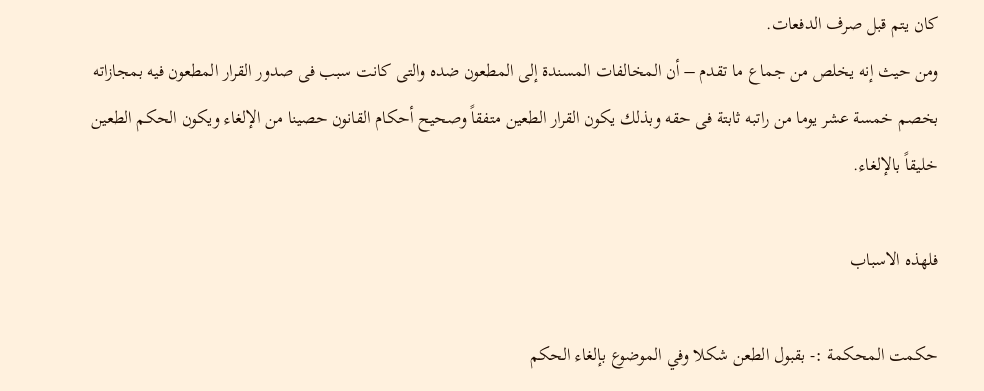كان يتم قبل صرف الدفعات.
ومن حيث إنه يخلص من جماع ما تقدم – أن المخالفات المسندة إلى المطعون ضده والتى كانت سبب فى صدور القرار المطعون فيه بمجازاته بخصم خمسة عشر يوما من راتبه ثابتة فى حقه وبذلك يكون القرار الطعين متفقاً وصحيح أحكام القانون حصينا من الإلغاء ويكون الحكم الطعين خليقاً بالإلغاء.

فلهذه الاسباب

حكمت المحكمة :- بقبول الطعن شكلا وفي الموضوع بإلغاء الحكم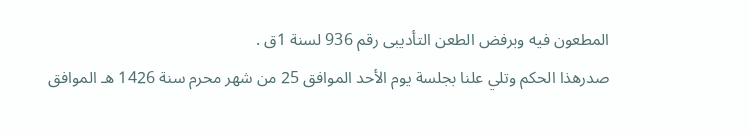المطعون فيه وبرفض الطعن التأديبى رقم 936 لسنة 1ق .
صدرهذا الحكم وتلي علنا بجلسة يوم الأحد الموافق 25 من شهر محرم سنة 1426 هـ الموافق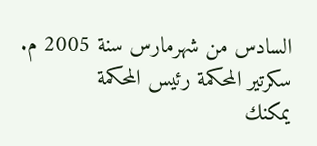السادس من شهرمارس سنة 2005 م.
سكرتير المحكمة رئيس المحكمة
يمكنك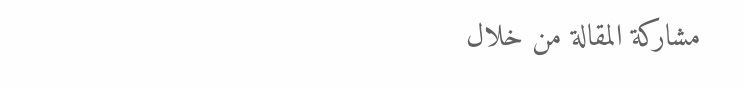مشاركة المقالة من خلال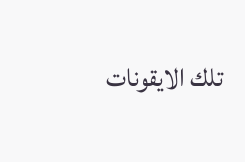تلك الايقونات